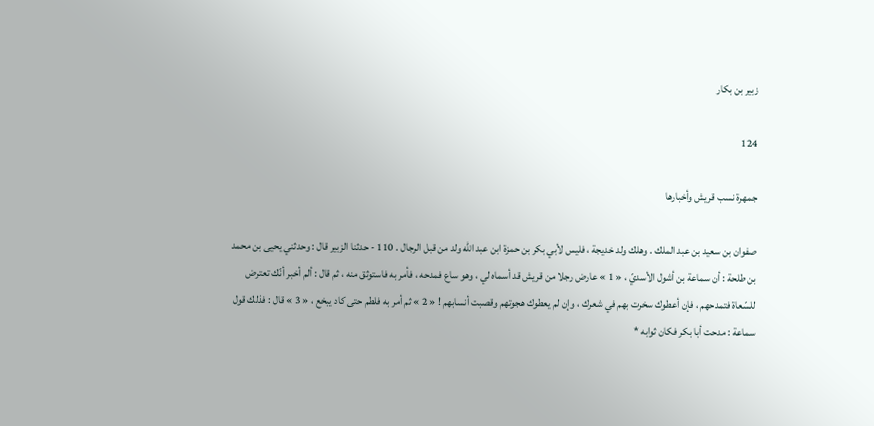زبير بن بكار

124

جمهرة نسب قريش وأخبارها

صفوان بن سعيد بن عبد الملك . وهلك ولد خديجة ، فليس لأبي بكر بن حمزة ابن عبد اللّه ولد من قبل الرجال . 110 - حدثنا الزبير قال : وحدثني يحيى بن محمد بن طلحة : أن سماعة بن أشول الأسديّ ، « 1 » عارض رجلا من قريش قد أسماه لي ، وهو ساع فمدحه ، فأمر به فاستوثق منه ، ثم قال : ألم أخبر أنّك تعترض للسّعاة فتمدحهم ، فإن أعطوك سخرت بهم في شعرك ، وإن لم يعطوك هجوتهم وقصبت أنسابهم ! « 2 » ثم أمر به فلطم حتى كاد يبخع ، « 3 » قال : فذلك قول سماعة : مدحت أبا بكر فكان ثوابه *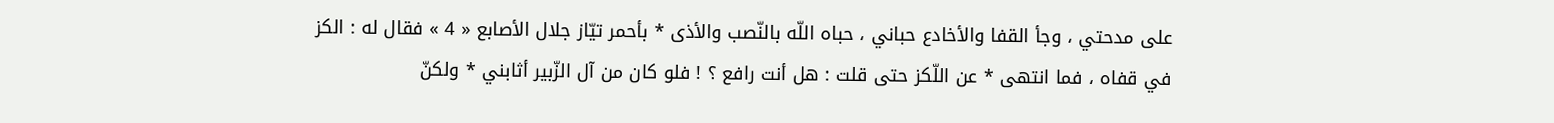على مدحتي ، وجأ القفا والأخادع حباني ، حباه اللّه بالنّصب والأذى * بأحمر تيّاز جلال الأصابع « 4 » فقال له : الكز في قفاه ، فما انتهى * عن اللّكز حتى قلت : هل أنت رافع ؟ ! فلو كان من آل الزّبير أثابني * ولكنّ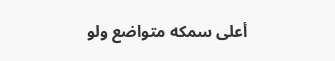أعلى سمكه متواضع ولو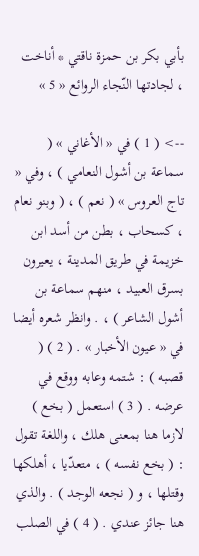بأبي بكر بن حمزة ناقتي * أناخت ، لجادتها النّجاء الروائع « 5 »

--> ( 1 ) في « الأغاني » ( سماعة بن أشول النعامي ) ، وفي « تاج العروس » ( نعم ) ، ( وبنو نعام ، كسحاب ، بطن من أسد ابن خزيمة في طريق المدينة ، يعيرون بسرق العبيد ، منهم سماعة بن أشول الشاعر ) ، . وانظر شعره أيضا في « عيون الأخبار » . ( 2 ) ( قصبه ) : شتمه وعابه ووقع في عرضه . ( 3 ) استعمل ( بخع ) لازما هنا بمعنى هلك ، واللغة تقول : ( بخع نفسه ) ، متعدّيا ، أهلكها وقتلها ، و ( نجعه الوجد ) . والذي هنا جائز عندي . ( 4 ) في الصلب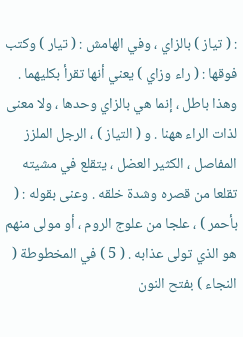: ( تياز ) بالزاي ، وفي الهامش : ( تيار ) وكتب فوقها : ( راء وزاي ) يعني أنها تقرأ بكليهما . وهذا باطل ، إنما هي بالزاي وحدها ، ولا معنى لذات الراء ههنا . و ( التياز ) ، الرجل الملزز المفاصل ، الكثير العضل ، يتقلع في مشيته تقلعا من قصره وشدة خلقه . وعنى بقوله : ( بأحمر ) ، علجا من علوج الروم ، أو مولى منهم هو الذي تولى عذابه . ( 5 ) في المخطوطة ( النجاء ) بفتح النون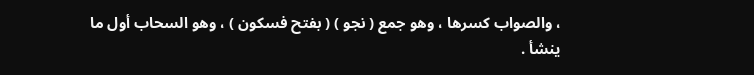، والصواب كسرها ، وهو جمع ( نجو ) ( بفتح فسكون ) ، وهو السحاب أول ما ينشأ .